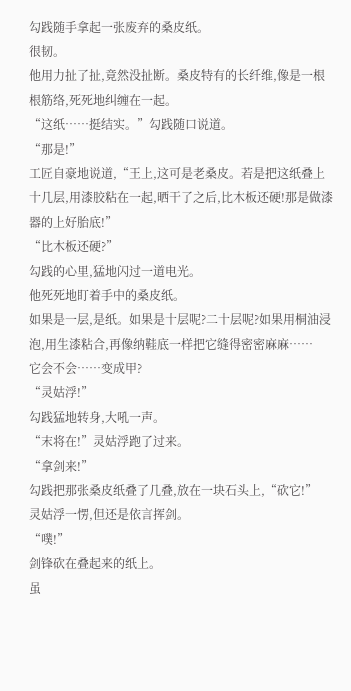勾践随手拿起一张废弃的桑皮纸。
很韧。
他用力扯了扯,竟然没扯断。桑皮特有的长纤维,像是一根根筋络,死死地纠缠在一起。
“这纸……挺结实。”勾践随口说道。
“那是!”
工匠自豪地说道,“王上,这可是老桑皮。若是把这纸叠上十几层,用漆胶粘在一起,晒干了之后,比木板还硬!那是做漆器的上好胎底!”
“比木板还硬?”
勾践的心里,猛地闪过一道电光。
他死死地盯着手中的桑皮纸。
如果是一层,是纸。如果是十层呢?二十层呢?如果用桐油浸泡,用生漆粘合,再像纳鞋底一样把它缝得密密麻麻……
它会不会……变成甲?
“灵姑浮!”
勾践猛地转身,大吼一声。
“末将在!”灵姑浮跑了过来。
“拿剑来!”
勾践把那张桑皮纸叠了几叠,放在一块石头上,“砍它!”
灵姑浮一愣,但还是依言挥剑。
“噗!”
剑锋砍在叠起来的纸上。
虽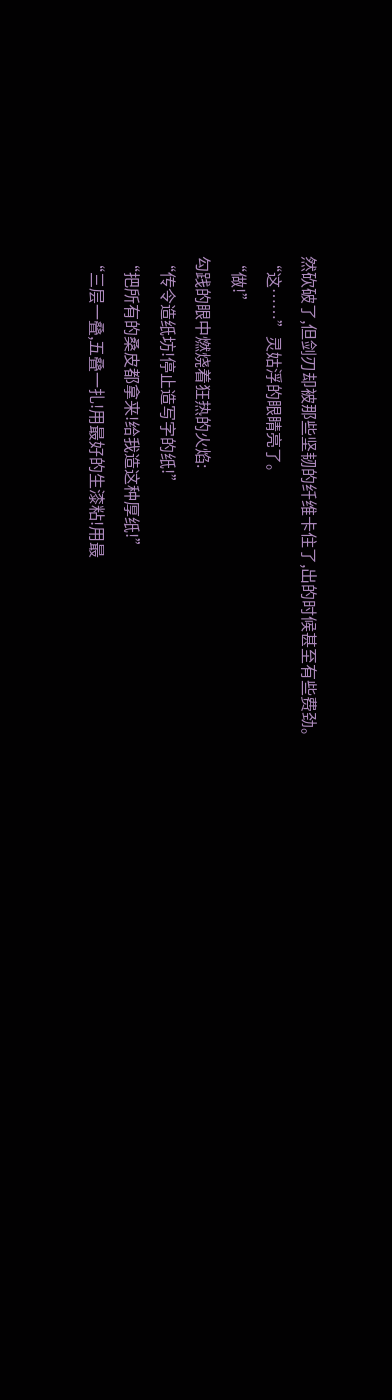然砍破了,但剑刃却被那些坚韧的纤维卡住了,出的时候甚至有些费劲。
“这……”灵姑浮的眼睛亮了。
“做!”
勾践的眼中燃烧着狂热的火焰:
“传令造纸坊!停止造写字的纸!”
“把所有的桑皮都拿来!给我造这种厚纸!”
“三层一叠,五叠一扎!用最好的生漆粘!用最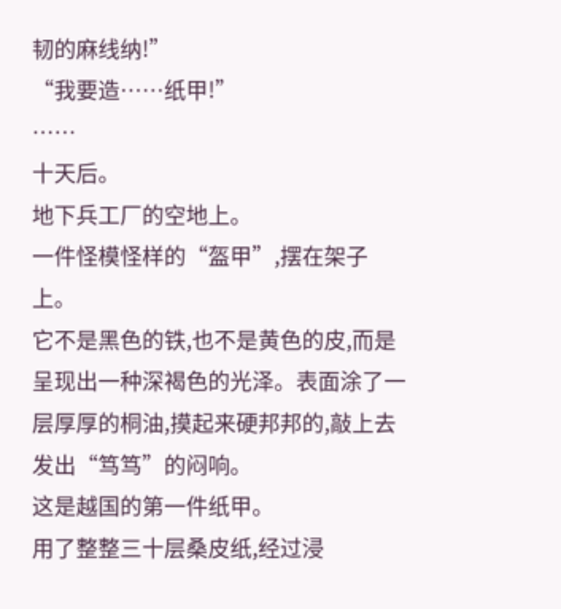韧的麻线纳!”
“我要造……纸甲!”
……
十天后。
地下兵工厂的空地上。
一件怪模怪样的“盔甲”,摆在架子上。
它不是黑色的铁,也不是黄色的皮,而是呈现出一种深褐色的光泽。表面涂了一层厚厚的桐油,摸起来硬邦邦的,敲上去发出“笃笃”的闷响。
这是越国的第一件纸甲。
用了整整三十层桑皮纸,经过浸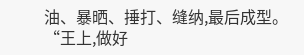油、暴晒、捶打、缝纳,最后成型。
“王上,做好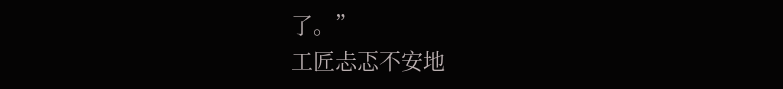了。”
工匠忐忑不安地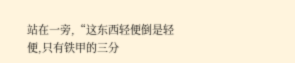站在一旁,“这东西轻便倒是轻便,只有铁甲的三分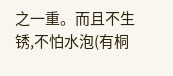之一重。而且不生锈,不怕水泡(有桐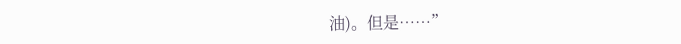油)。但是……”